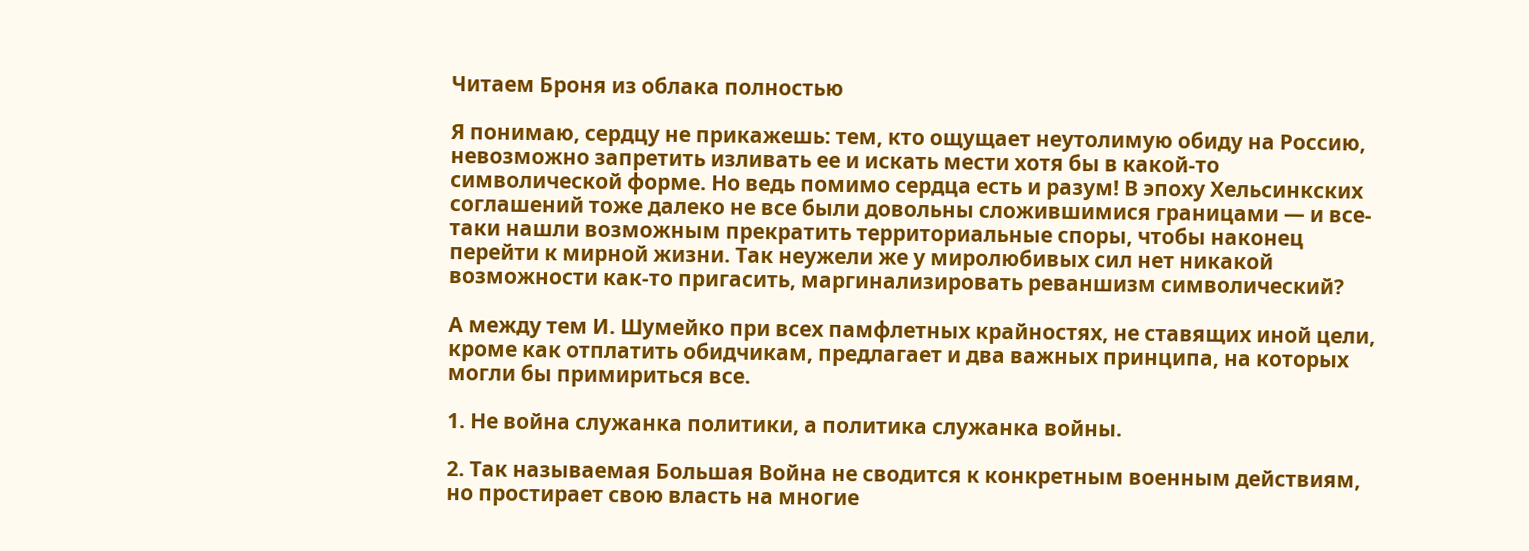Читаем Броня из облака полностью

Я понимаю, сердцу не прикажешь: тем, кто ощущает неутолимую обиду на Россию, невозможно запретить изливать ее и искать мести хотя бы в какой-то символической форме. Но ведь помимо сердца есть и разум! В эпоху Хельсинкских соглашений тоже далеко не все были довольны сложившимися границами — и все-таки нашли возможным прекратить территориальные споры, чтобы наконец перейти к мирной жизни. Так неужели же у миролюбивых сил нет никакой возможности как-то пригасить, маргинализировать реваншизм символический?

А между тем И. Шумейко при всех памфлетных крайностях, не ставящих иной цели, кроме как отплатить обидчикам, предлагает и два важных принципа, на которых могли бы примириться все.

1. Не война служанка политики, а политика служанка войны.

2. Так называемая Большая Война не сводится к конкретным военным действиям, но простирает свою власть на многие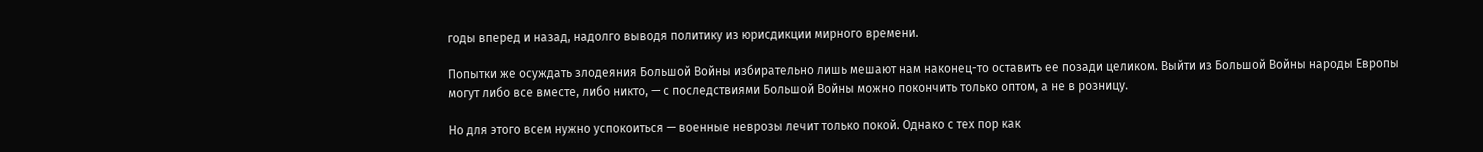годы вперед и назад, надолго выводя политику из юрисдикции мирного времени.

Попытки же осуждать злодеяния Большой Войны избирательно лишь мешают нам наконец-то оставить ее позади целиком. Выйти из Большой Войны народы Европы могут либо все вместе, либо никто, — с последствиями Большой Войны можно покончить только оптом, а не в розницу.

Но для этого всем нужно успокоиться — военные неврозы лечит только покой. Однако с тех пор как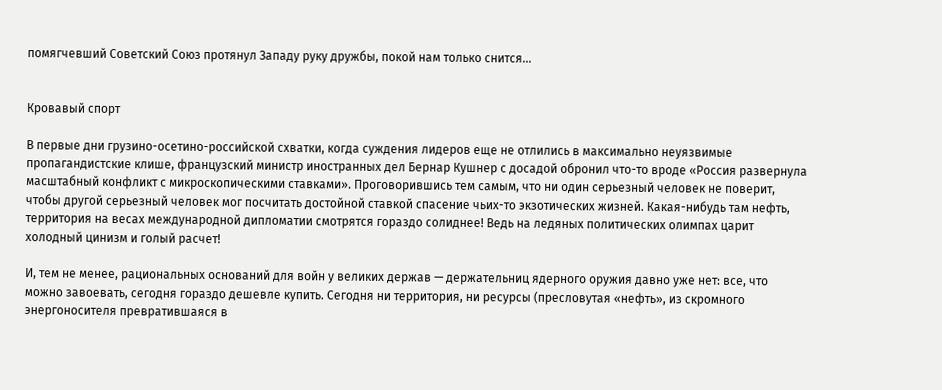помягчевший Советский Союз протянул Западу руку дружбы, покой нам только снится…


Кровавый спорт

В первые дни грузино-осетино-российской схватки, когда суждения лидеров еще не отлились в максимально неуязвимые пропагандистские клише, французский министр иностранных дел Бернар Кушнер с досадой обронил что-то вроде «Россия развернула масштабный конфликт с микроскопическими ставками». Проговорившись тем самым, что ни один серьезный человек не поверит, чтобы другой серьезный человек мог посчитать достойной ставкой спасение чьих-то экзотических жизней. Какая-нибудь там нефть, территория на весах международной дипломатии смотрятся гораздо солиднее! Ведь на ледяных политических олимпах царит холодный цинизм и голый расчет!

И, тем не менее, рациональных оснований для войн у великих держав — держательниц ядерного оружия давно уже нет: все, что можно завоевать, сегодня гораздо дешевле купить. Сегодня ни территория, ни ресурсы (пресловутая «нефть», из скромного энергоносителя превратившаяся в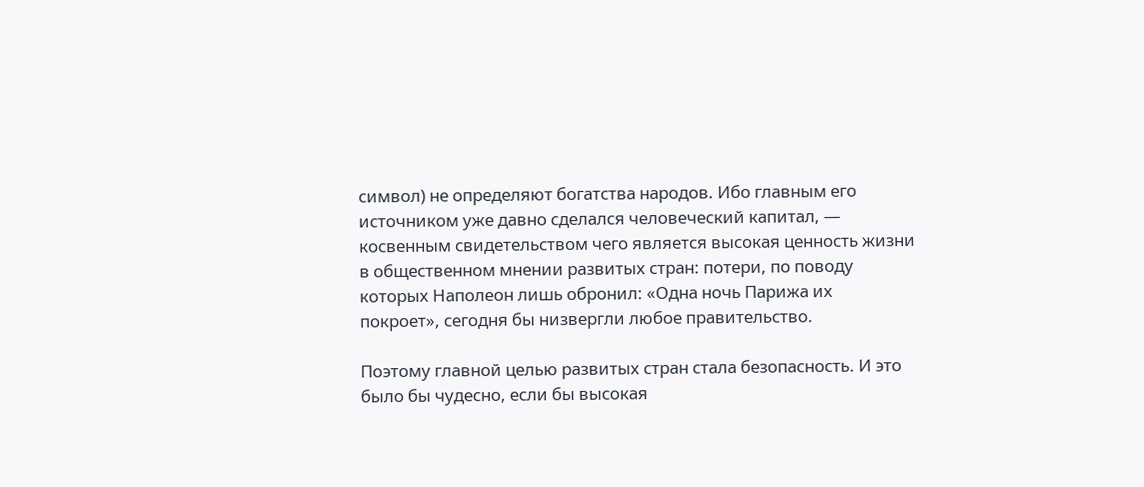символ) не определяют богатства народов. Ибо главным его источником уже давно сделался человеческий капитал, — косвенным свидетельством чего является высокая ценность жизни в общественном мнении развитых стран: потери, по поводу которых Наполеон лишь обронил: «Одна ночь Парижа их покроет», сегодня бы низвергли любое правительство.

Поэтому главной целью развитых стран стала безопасность. И это было бы чудесно, если бы высокая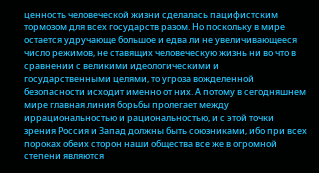ценность человеческой жизни сделалась пацифистским тормозом для всех государств разом. Но поскольку в мире остается удручающе большое и едва ли не увеличивающееся число режимов, не ставящих человеческую жизнь ни во что в сравнении с великими идеологическими и государственными целями, то угроза вожделенной безопасности исходит именно от них. А потому в сегодняшнем мире главная линия борьбы пролегает между иррациональностью и рациональностью, и с этой точки зрения Россия и Запад должны быть союзниками, ибо при всех пороках обеих сторон наши общества все же в огромной степени являются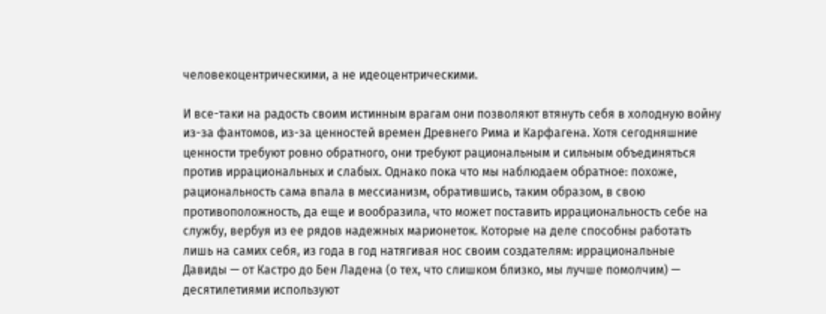человекоцентрическими, а не идеоцентрическими.

И все-таки на радость своим истинным врагам они позволяют втянуть себя в холодную войну из-за фантомов, из-за ценностей времен Древнего Рима и Карфагена. Хотя сегодняшние ценности требуют ровно обратного, они требуют рациональным и сильным объединяться против иррациональных и слабых. Однако пока что мы наблюдаем обратное: похоже, рациональность сама впала в мессианизм, обратившись, таким образом, в свою противоположность, да еще и вообразила, что может поставить иррациональность себе на службу, вербуя из ее рядов надежных марионеток. Которые на деле способны работать лишь на самих себя, из года в год натягивая нос своим создателям: иррациональные Давиды — от Кастро до Бен Ладена (о тех, что слишком близко, мы лучше помолчим) — десятилетиями используют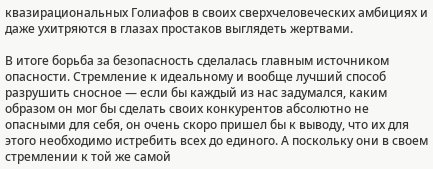квазирациональных Голиафов в своих сверхчеловеческих амбициях и даже ухитряются в глазах простаков выглядеть жертвами.

В итоге борьба за безопасность сделалась главным источником опасности. Стремление к идеальному и вообще лучший способ разрушить сносное — если бы каждый из нас задумался, каким образом он мог бы сделать своих конкурентов абсолютно не опасными для себя, он очень скоро пришел бы к выводу, что их для этого необходимо истребить всех до единого. А поскольку они в своем стремлении к той же самой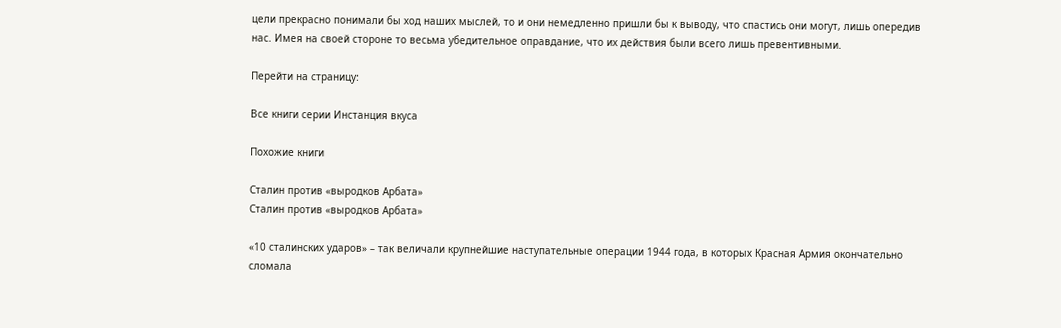цели прекрасно понимали бы ход наших мыслей, то и они немедленно пришли бы к выводу, что спастись они могут, лишь опередив нас. Имея на своей стороне то весьма убедительное оправдание, что их действия были всего лишь превентивными.

Перейти на страницу:

Все книги серии Инстанция вкуса

Похожие книги

Сталин против «выродков Арбата»
Сталин против «выродков Арбата»

«10 сталинских ударов» – так величали крупнейшие наступательные операции 1944 года, в которых Красная Армия окончательно сломала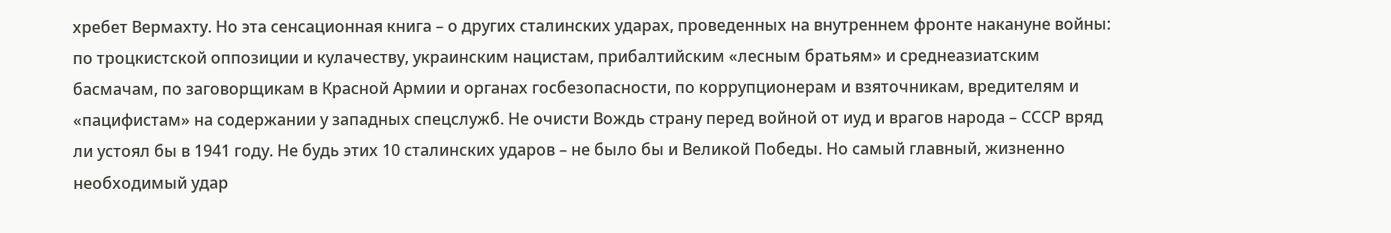хребет Вермахту. Но эта сенсационная книга – о других сталинских ударах, проведенных на внутреннем фронте накануне войны: по троцкистской оппозиции и кулачеству, украинским нацистам, прибалтийским «лесным братьям» и среднеазиатским басмачам, по заговорщикам в Красной Армии и органах госбезопасности, по коррупционерам и взяточникам, вредителям и «пацифистам» на содержании у западных спецслужб. Не очисти Вождь страну перед войной от иуд и врагов народа – СССР вряд ли устоял бы в 1941 году. Не будь этих 10 сталинских ударов – не было бы и Великой Победы. Но самый главный, жизненно необходимый удар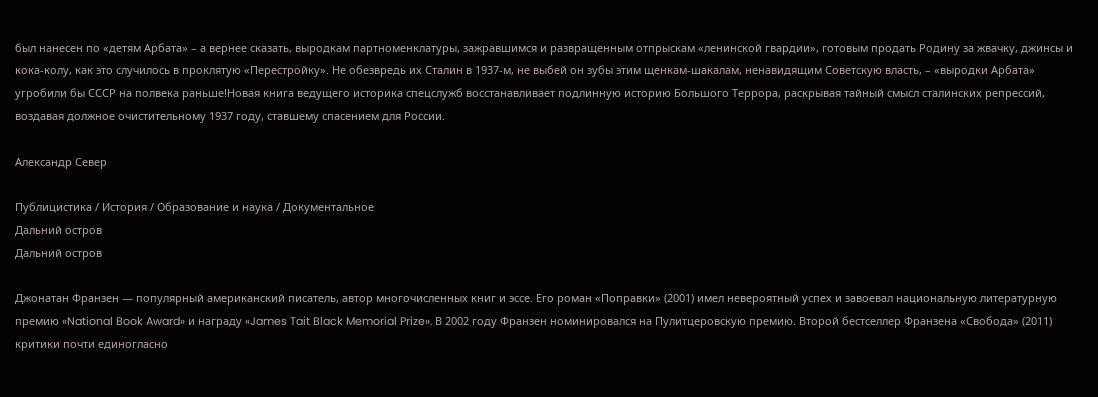был нанесен по «детям Арбата» – а вернее сказать, выродкам партноменклатуры, зажравшимся и развращенным отпрыскам «ленинской гвардии», готовым продать Родину за жвачку, джинсы и кока-колу, как это случилось в проклятую «Перестройку». Не обезвредь их Сталин в 1937-м, не выбей он зубы этим щенкам-шакалам, ненавидящим Советскую власть, – «выродки Арбата» угробили бы СССР на полвека раньше!Новая книга ведущего историка спецслужб восстанавливает подлинную историю Большого Террора, раскрывая тайный смысл сталинских репрессий, воздавая должное очистительному 1937 году, ставшему спасением для России.

Александр Север

Публицистика / История / Образование и наука / Документальное
Дальний остров
Дальний остров

Джонатан Франзен — популярный американский писатель, автор многочисленных книг и эссе. Его роман «Поправки» (2001) имел невероятный успех и завоевал национальную литературную премию «National Book Award» и награду «James Tait Black Memorial Prize». В 2002 году Франзен номинировался на Пулитцеровскую премию. Второй бестселлер Франзена «Свобода» (2011) критики почти единогласно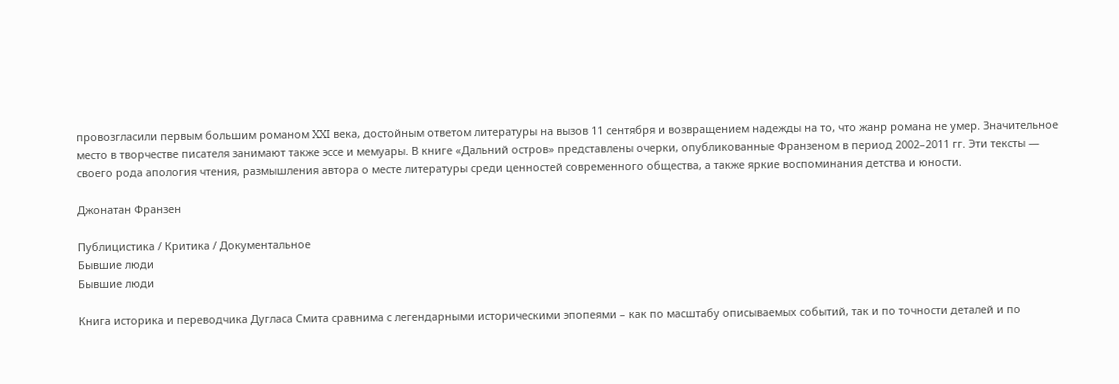провозгласили первым большим романом XXI века, достойным ответом литературы на вызов 11 сентября и возвращением надежды на то, что жанр романа не умер. Значительное место в творчестве писателя занимают также эссе и мемуары. В книге «Дальний остров» представлены очерки, опубликованные Франзеном в период 2002–2011 гг. Эти тексты — своего рода апология чтения, размышления автора о месте литературы среди ценностей современного общества, а также яркие воспоминания детства и юности.

Джонатан Франзен

Публицистика / Критика / Документальное
Бывшие люди
Бывшие люди

Книга историка и переводчика Дугласа Смита сравнима с легендарными историческими эпопеями – как по масштабу описываемых событий, так и по точности деталей и по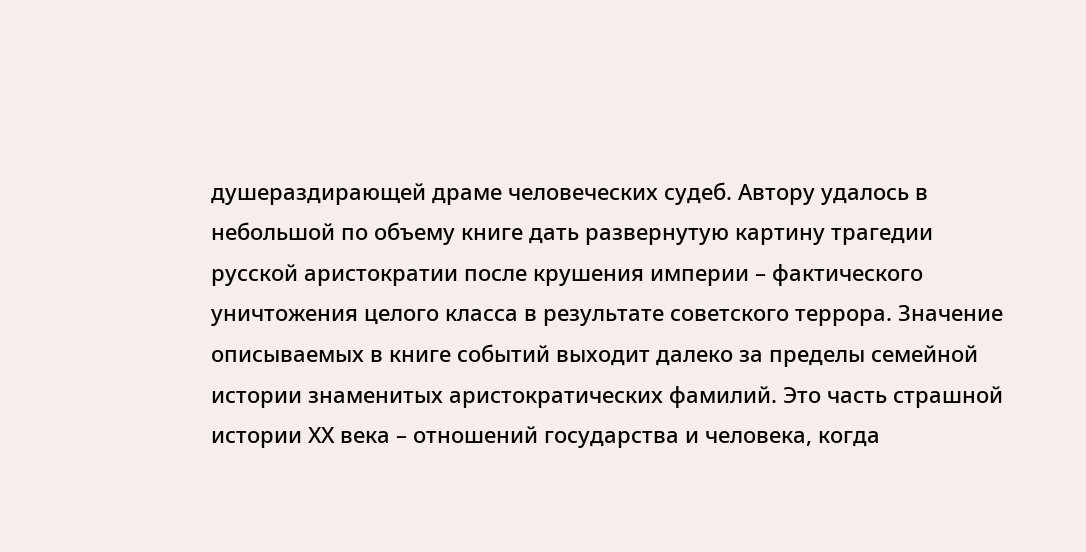душераздирающей драме человеческих судеб. Автору удалось в небольшой по объему книге дать развернутую картину трагедии русской аристократии после крушения империи – фактического уничтожения целого класса в результате советского террора. Значение описываемых в книге событий выходит далеко за пределы семейной истории знаменитых аристократических фамилий. Это часть страшной истории ХХ века – отношений государства и человека, когда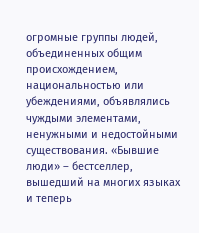огромные группы людей, объединенных общим происхождением, национальностью или убеждениями, объявлялись чуждыми элементами, ненужными и недостойными существования. «Бывшие люди» – бестселлер, вышедший на многих языках и теперь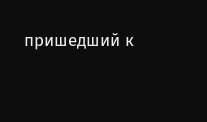пришедший к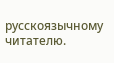русскоязычному читателю.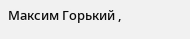Максим Горький ,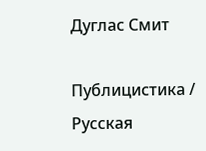Дуглас Смит

Публицистика / Русская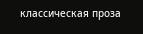классическая проза